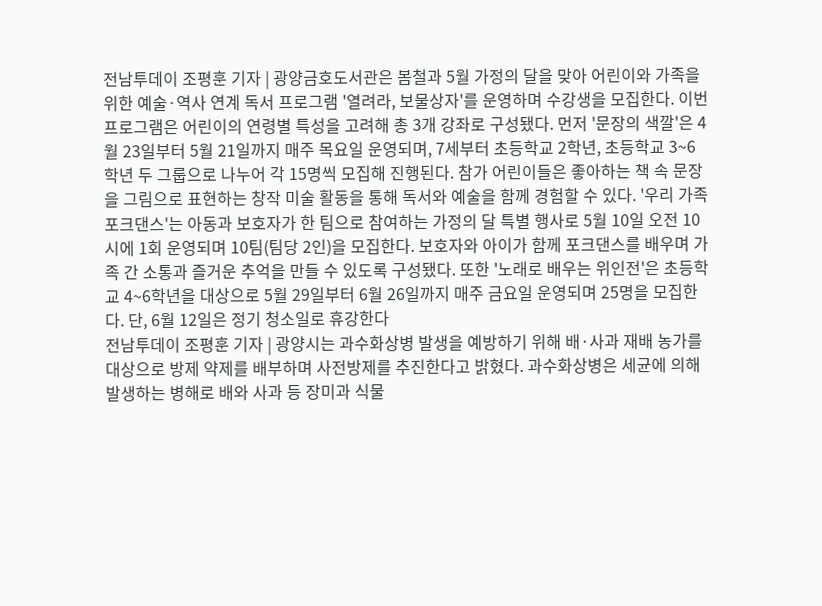전남투데이 조평훈 기자 | 광양금호도서관은 봄철과 5월 가정의 달을 맞아 어린이와 가족을 위한 예술·역사 연계 독서 프로그램 '열려라, 보물상자'를 운영하며 수강생을 모집한다. 이번 프로그램은 어린이의 연령별 특성을 고려해 총 3개 강좌로 구성됐다. 먼저 '문장의 색깔'은 4월 23일부터 5월 21일까지 매주 목요일 운영되며, 7세부터 초등학교 2학년, 초등학교 3~6학년 두 그룹으로 나누어 각 15명씩 모집해 진행된다. 참가 어린이들은 좋아하는 책 속 문장을 그림으로 표현하는 창작 미술 활동을 통해 독서와 예술을 함께 경험할 수 있다. '우리 가족 포크댄스'는 아동과 보호자가 한 팀으로 참여하는 가정의 달 특별 행사로 5월 10일 오전 10시에 1회 운영되며 10팀(팀당 2인)을 모집한다. 보호자와 아이가 함께 포크댄스를 배우며 가족 간 소통과 즐거운 추억을 만들 수 있도록 구성됐다. 또한 '노래로 배우는 위인전'은 초등학교 4~6학년을 대상으로 5월 29일부터 6월 26일까지 매주 금요일 운영되며 25명을 모집한다. 단, 6월 12일은 정기 청소일로 휴강한다
전남투데이 조평훈 기자 | 광양시는 과수화상병 발생을 예방하기 위해 배·사과 재배 농가를 대상으로 방제 약제를 배부하며 사전방제를 추진한다고 밝혔다. 과수화상병은 세균에 의해 발생하는 병해로 배와 사과 등 장미과 식물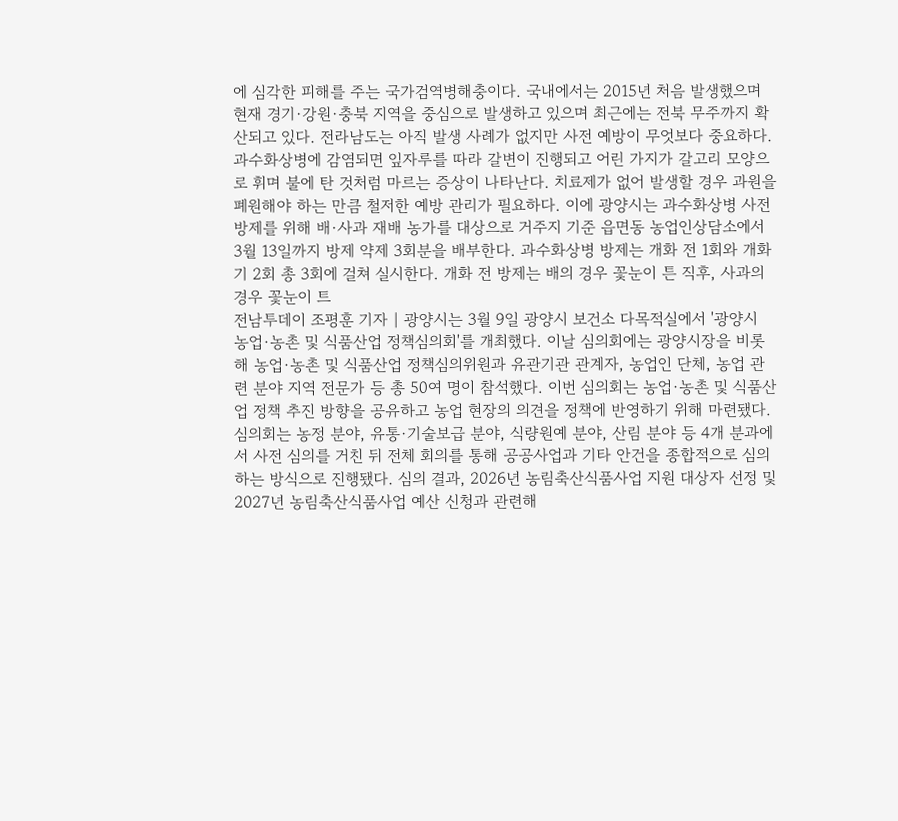에 심각한 피해를 주는 국가검역병해충이다. 국내에서는 2015년 처음 발생했으며 현재 경기·강원·충북 지역을 중심으로 발생하고 있으며 최근에는 전북 무주까지 확산되고 있다. 전라남도는 아직 발생 사례가 없지만 사전 예방이 무엇보다 중요하다. 과수화상병에 감염되면 잎자루를 따라 갈변이 진행되고 어린 가지가 갈고리 모양으로 휘며 불에 탄 것처럼 마르는 증상이 나타난다. 치료제가 없어 발생할 경우 과원을 폐원해야 하는 만큼 철저한 예방 관리가 필요하다. 이에 광양시는 과수화상병 사전방제를 위해 배·사과 재배 농가를 대상으로 거주지 기준 읍면동 농업인상담소에서 3월 13일까지 방제 약제 3회분을 배부한다. 과수화상병 방제는 개화 전 1회와 개화기 2회 총 3회에 걸쳐 실시한다. 개화 전 방제는 배의 경우 꽃눈이 튼 직후, 사과의 경우 꽃눈이 트
전남투데이 조평훈 기자 | 광양시는 3월 9일 광양시 보건소 다목적실에서 '광양시 농업·농촌 및 식품산업 정책심의회'를 개최했다. 이날 심의회에는 광양시장을 비롯해 농업·농촌 및 식품산업 정책심의위원과 유관기관 관계자, 농업인 단체, 농업 관련 분야 지역 전문가 등 총 50여 명이 참석했다. 이번 심의회는 농업·농촌 및 식품산업 정책 추진 방향을 공유하고 농업 현장의 의견을 정책에 반영하기 위해 마련됐다. 심의회는 농정 분야, 유통·기술보급 분야, 식량원예 분야, 산림 분야 등 4개 분과에서 사전 심의를 거친 뒤 전체 회의를 통해 공공사업과 기타 안건을 종합적으로 심의하는 방식으로 진행됐다. 심의 결과, 2026년 농림축산식품사업 지원 대상자 선정 및 2027년 농림축산식품사업 예산 신청과 관련해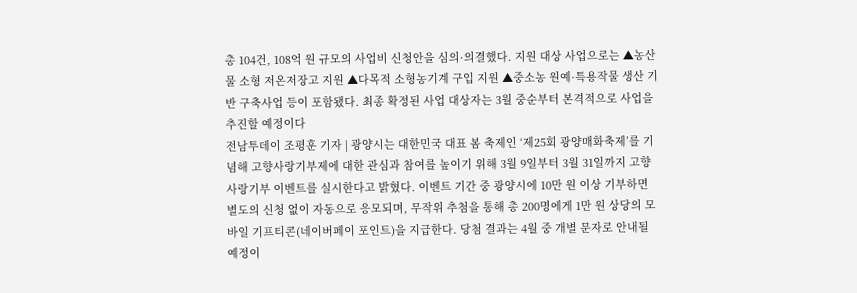총 104건, 108억 원 규모의 사업비 신청안을 심의·의결했다. 지원 대상 사업으로는 ▲농산물 소형 저온저장고 지원 ▲다목적 소형농기계 구입 지원 ▲중소농 원예·특용작물 생산 기반 구축사업 등이 포함됐다. 최종 확정된 사업 대상자는 3월 중순부터 본격적으로 사업을 추진할 예정이다
전남투데이 조평훈 기자 | 광양시는 대한민국 대표 봄 축제인 ‘제25회 광양매화축제’를 기념해 고향사랑기부제에 대한 관심과 참여를 높이기 위해 3월 9일부터 3월 31일까지 고향사랑기부 이벤트를 실시한다고 밝혔다. 이벤트 기간 중 광양시에 10만 원 이상 기부하면 별도의 신청 없이 자동으로 응모되며, 무작위 추첨을 통해 총 200명에게 1만 원 상당의 모바일 기프티콘(네이버페이 포인트)을 지급한다. 당첨 결과는 4월 중 개별 문자로 안내될 예정이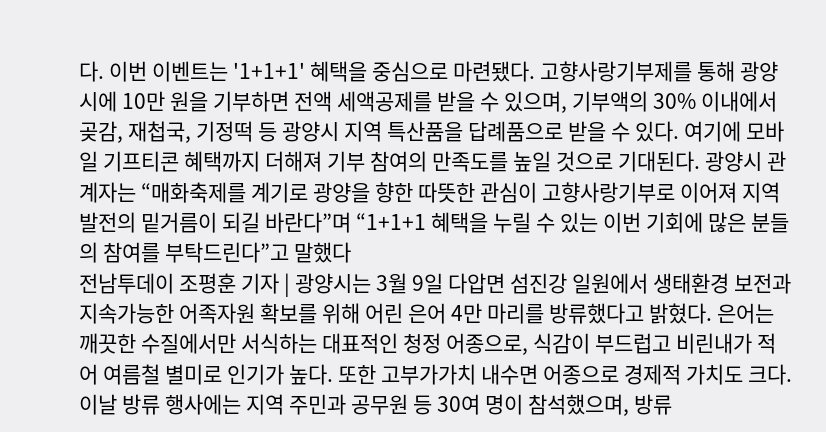다. 이번 이벤트는 '1+1+1' 혜택을 중심으로 마련됐다. 고향사랑기부제를 통해 광양시에 10만 원을 기부하면 전액 세액공제를 받을 수 있으며, 기부액의 30% 이내에서 곶감, 재첩국, 기정떡 등 광양시 지역 특산품을 답례품으로 받을 수 있다. 여기에 모바일 기프티콘 혜택까지 더해져 기부 참여의 만족도를 높일 것으로 기대된다. 광양시 관계자는 “매화축제를 계기로 광양을 향한 따뜻한 관심이 고향사랑기부로 이어져 지역 발전의 밑거름이 되길 바란다”며 “1+1+1 혜택을 누릴 수 있는 이번 기회에 많은 분들의 참여를 부탁드린다”고 말했다
전남투데이 조평훈 기자 | 광양시는 3월 9일 다압면 섬진강 일원에서 생태환경 보전과 지속가능한 어족자원 확보를 위해 어린 은어 4만 마리를 방류했다고 밝혔다. 은어는 깨끗한 수질에서만 서식하는 대표적인 청정 어종으로, 식감이 부드럽고 비린내가 적어 여름철 별미로 인기가 높다. 또한 고부가가치 내수면 어종으로 경제적 가치도 크다. 이날 방류 행사에는 지역 주민과 공무원 등 30여 명이 참석했으며, 방류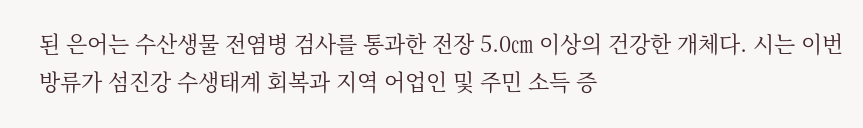된 은어는 수산생물 전염병 검사를 통과한 전장 5.0㎝ 이상의 건강한 개체다. 시는 이번 방류가 섬진강 수생태계 회복과 지역 어업인 및 주민 소득 증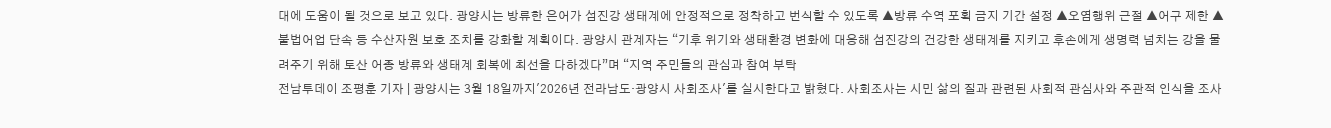대에 도움이 될 것으로 보고 있다. 광양시는 방류한 은어가 섬진강 생태계에 안정적으로 정착하고 번식할 수 있도록 ▲방류 수역 포획 금지 기간 설정 ▲오염행위 근절 ▲어구 제한 ▲불법어업 단속 등 수산자원 보호 조치를 강화할 계획이다. 광양시 관계자는 “기후 위기와 생태환경 변화에 대응해 섬진강의 건강한 생태계를 지키고 후손에게 생명력 넘치는 강을 물려주기 위해 토산 어종 방류와 생태계 회복에 최선을 다하겠다”며 “지역 주민들의 관심과 참여 부탁
전남투데이 조평훈 기자 | 광양시는 3월 18일까지'2026년 전라남도·광양시 사회조사'를 실시한다고 밝혔다. 사회조사는 시민 삶의 질과 관련된 사회적 관심사와 주관적 인식을 조사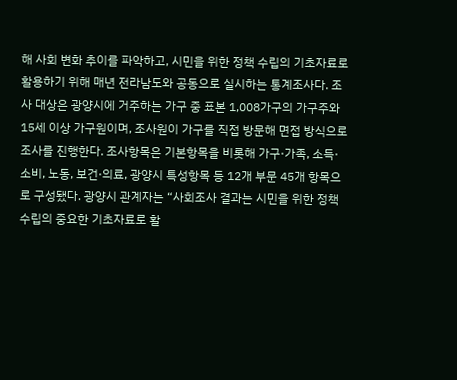해 사회 변화 추이를 파악하고, 시민을 위한 정책 수립의 기초자료로 활용하기 위해 매년 전라남도와 공동으로 실시하는 통계조사다. 조사 대상은 광양시에 거주하는 가구 중 표본 1,008가구의 가구주와 15세 이상 가구원이며, 조사원이 가구를 직접 방문해 면접 방식으로 조사를 진행한다. 조사항목은 기본항목을 비롯해 가구·가족, 소득·소비, 노동, 보건·의료, 광양시 특성항목 등 12개 부문 45개 항목으로 구성됐다. 광양시 관계자는 “사회조사 결과는 시민을 위한 정책 수립의 중요한 기초자료로 활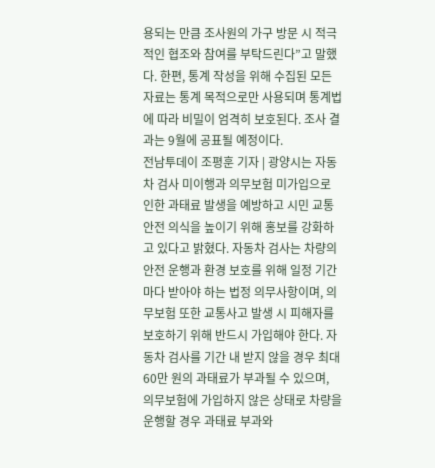용되는 만큼 조사원의 가구 방문 시 적극적인 협조와 참여를 부탁드린다”고 말했다. 한편, 통계 작성을 위해 수집된 모든 자료는 통계 목적으로만 사용되며 통계법에 따라 비밀이 엄격히 보호된다. 조사 결과는 9월에 공표될 예정이다.
전남투데이 조평훈 기자 | 광양시는 자동차 검사 미이행과 의무보험 미가입으로 인한 과태료 발생을 예방하고 시민 교통안전 의식을 높이기 위해 홍보를 강화하고 있다고 밝혔다. 자동차 검사는 차량의 안전 운행과 환경 보호를 위해 일정 기간마다 받아야 하는 법정 의무사항이며, 의무보험 또한 교통사고 발생 시 피해자를 보호하기 위해 반드시 가입해야 한다. 자동차 검사를 기간 내 받지 않을 경우 최대 60만 원의 과태료가 부과될 수 있으며, 의무보험에 가입하지 않은 상태로 차량을 운행할 경우 과태료 부과와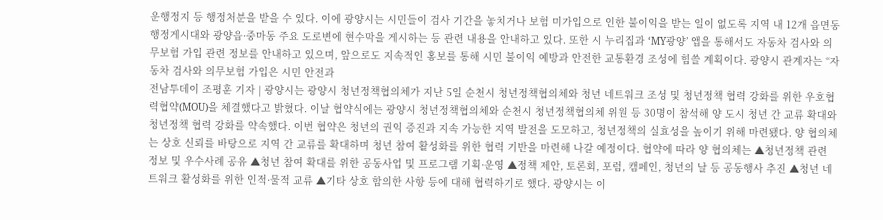운행정지 등 행정처분을 받을 수 있다. 이에 광양시는 시민들이 검사 기간을 놓치거나 보험 미가입으로 인한 불이익을 받는 일이 없도록 지역 내 12개 읍면동 행정게시대와 광양읍·중마동 주요 도로변에 현수막을 게시하는 등 관련 내용을 안내하고 있다. 또한 시 누리집과 ‘MY광양’ 앱을 통해서도 자동차 검사와 의무보험 가입 관련 정보를 안내하고 있으며, 앞으로도 지속적인 홍보를 통해 시민 불이익 예방과 안전한 교통환경 조성에 힘쓸 계획이다. 광양시 관계자는 “자동차 검사와 의무보험 가입은 시민 안전과
전남투데이 조평훈 기자 | 광양시는 광양시 청년정책협의체가 지난 5일 순천시 청년정책협의체와 청년 네트워크 조성 및 청년정책 협력 강화를 위한 우호협력협약(MOU)을 체결했다고 밝혔다. 이날 협약식에는 광양시 청년정책협의체와 순천시 청년정책협의체 위원 등 30명이 참석해 양 도시 청년 간 교류 확대와 청년정책 협력 강화를 약속했다. 이번 협약은 청년의 권익 증진과 지속 가능한 지역 발전을 도모하고, 청년정책의 실효성을 높이기 위해 마련됐다. 양 협의체는 상호 신뢰를 바탕으로 지역 간 교류를 확대하며 청년 참여 활성화를 위한 협력 기반을 마련해 나갈 예정이다. 협약에 따라 양 협의체는 ▲청년정책 관련 정보 및 우수사례 공유 ▲청년 참여 확대를 위한 공동사업 및 프로그램 기획·운영 ▲정책 제안, 토론회, 포럼, 캠페인, 청년의 날 등 공동행사 추진 ▲청년 네트워크 활성화를 위한 인적·물적 교류 ▲기타 상호 합의한 사항 등에 대해 협력하기로 했다. 광양시는 이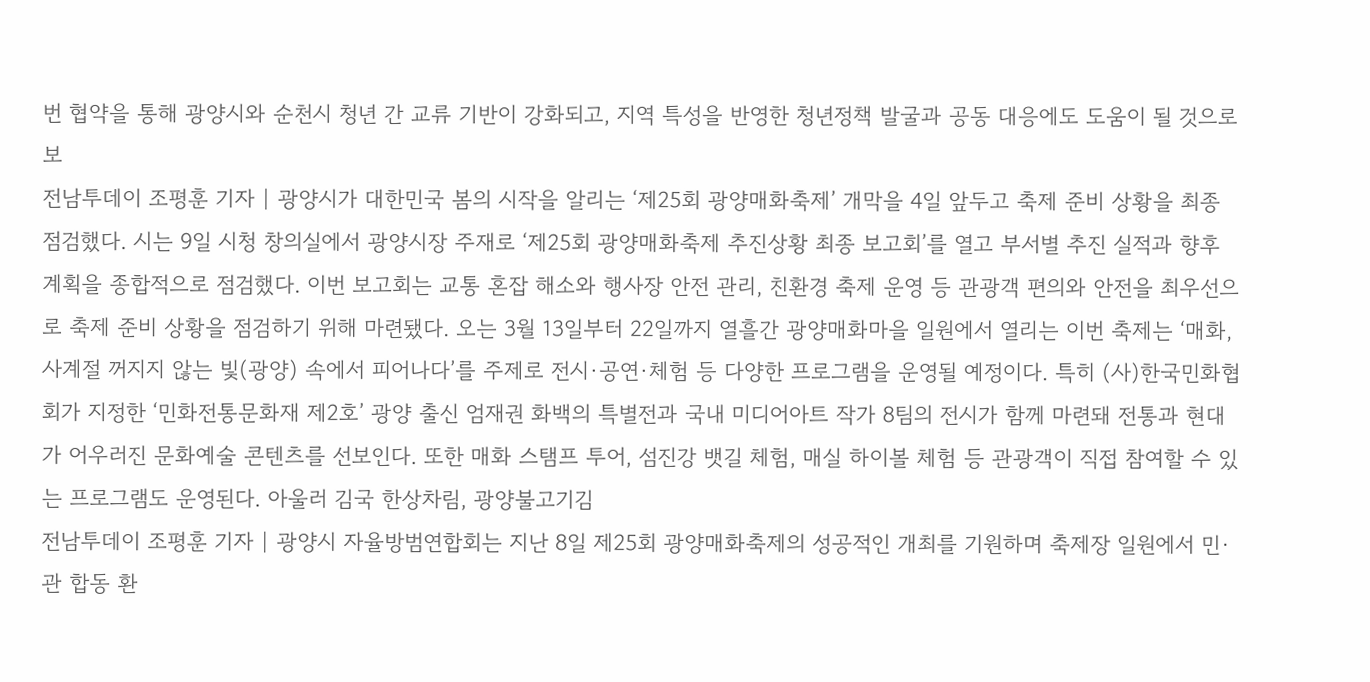번 협약을 통해 광양시와 순천시 청년 간 교류 기반이 강화되고, 지역 특성을 반영한 청년정책 발굴과 공동 대응에도 도움이 될 것으로 보
전남투데이 조평훈 기자 | 광양시가 대한민국 봄의 시작을 알리는 ‘제25회 광양매화축제’ 개막을 4일 앞두고 축제 준비 상황을 최종 점검했다. 시는 9일 시청 창의실에서 광양시장 주재로 ‘제25회 광양매화축제 추진상황 최종 보고회’를 열고 부서별 추진 실적과 향후 계획을 종합적으로 점검했다. 이번 보고회는 교통 혼잡 해소와 행사장 안전 관리, 친환경 축제 운영 등 관광객 편의와 안전을 최우선으로 축제 준비 상황을 점검하기 위해 마련됐다. 오는 3월 13일부터 22일까지 열흘간 광양매화마을 일원에서 열리는 이번 축제는 ‘매화, 사계절 꺼지지 않는 빛(광양) 속에서 피어나다’를 주제로 전시·공연·체험 등 다양한 프로그램을 운영될 예정이다. 특히 (사)한국민화협회가 지정한 ‘민화전통문화재 제2호’ 광양 출신 엄재권 화백의 특별전과 국내 미디어아트 작가 8팀의 전시가 함께 마련돼 전통과 현대가 어우러진 문화예술 콘텐츠를 선보인다. 또한 매화 스탬프 투어, 섬진강 뱃길 체험, 매실 하이볼 체험 등 관광객이 직접 참여할 수 있는 프로그램도 운영된다. 아울러 김국 한상차림, 광양불고기김
전남투데이 조평훈 기자 | 광양시 자율방범연합회는 지난 8일 제25회 광양매화축제의 성공적인 개최를 기원하며 축제장 일원에서 민·관 합동 환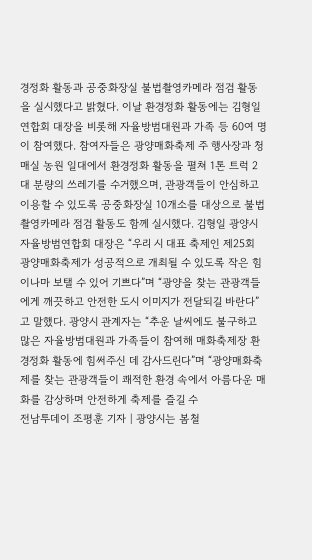경정화 활동과 공중화장실 불법촬영카메라 점검 활동을 실시했다고 밝혔다. 이날 환경정화 활동에는 김형일 연합회 대장을 비롯해 자율방범대원과 가족 등 60여 명이 참여했다. 참여자들은 광양매화축제 주 행사장과 청매실 농원 일대에서 환경정화 활동을 펼쳐 1톤 트럭 2대 분량의 쓰레기를 수거했으며, 관광객들이 안심하고 이용할 수 있도록 공중화장실 10개소를 대상으로 불법촬영카메라 점검 활동도 함께 실시했다. 김형일 광양시 자율방범연합회 대장은 “우리 시 대표 축제인 제25회 광양매화축제가 성공적으로 개최될 수 있도록 작은 힘이나마 보탤 수 있어 기쁘다”며 “광양을 찾는 관광객들에게 깨끗하고 안전한 도시 이미지가 전달되길 바란다”고 말했다. 광양시 관계자는 “추운 날씨에도 불구하고 많은 자율방범대원과 가족들이 참여해 매화축제장 환경정화 활동에 힘써주신 데 감사드린다”며 “광양매화축제를 찾는 관광객들이 쾌적한 환경 속에서 아름다운 매화를 감상하며 안전하게 축제를 즐길 수
전남투데이 조평훈 기자 | 광양시는 봄철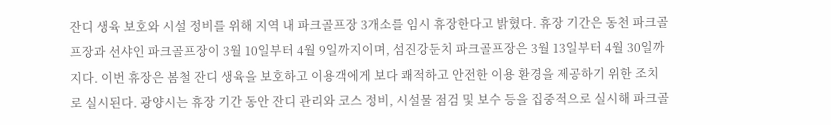잔디 생육 보호와 시설 정비를 위해 지역 내 파크골프장 3개소를 임시 휴장한다고 밝혔다. 휴장 기간은 동천 파크골프장과 선샤인 파크골프장이 3월 10일부터 4월 9일까지이며, 섬진강둔치 파크골프장은 3월 13일부터 4월 30일까지다. 이번 휴장은 봄철 잔디 생육을 보호하고 이용객에게 보다 쾌적하고 안전한 이용 환경을 제공하기 위한 조치로 실시된다. 광양시는 휴장 기간 동안 잔디 관리와 코스 정비, 시설물 점검 및 보수 등을 집중적으로 실시해 파크골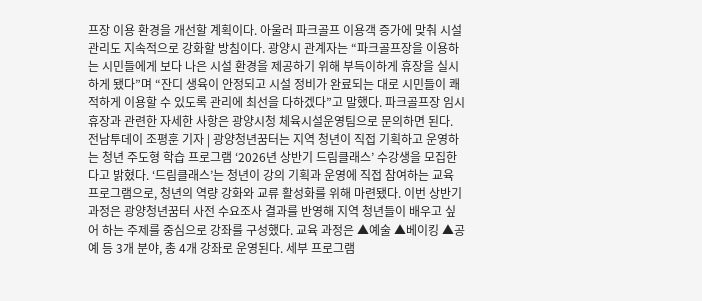프장 이용 환경을 개선할 계획이다. 아울러 파크골프 이용객 증가에 맞춰 시설 관리도 지속적으로 강화할 방침이다. 광양시 관계자는 “파크골프장을 이용하는 시민들에게 보다 나은 시설 환경을 제공하기 위해 부득이하게 휴장을 실시하게 됐다”며 “잔디 생육이 안정되고 시설 정비가 완료되는 대로 시민들이 쾌적하게 이용할 수 있도록 관리에 최선을 다하겠다”고 말했다. 파크골프장 임시 휴장과 관련한 자세한 사항은 광양시청 체육시설운영팀으로 문의하면 된다.
전남투데이 조평훈 기자 | 광양청년꿈터는 지역 청년이 직접 기획하고 운영하는 청년 주도형 학습 프로그램 ‘2026년 상반기 드림클래스’ 수강생을 모집한다고 밝혔다. ‘드림클래스’는 청년이 강의 기획과 운영에 직접 참여하는 교육 프로그램으로, 청년의 역량 강화와 교류 활성화를 위해 마련됐다. 이번 상반기 과정은 광양청년꿈터 사전 수요조사 결과를 반영해 지역 청년들이 배우고 싶어 하는 주제를 중심으로 강좌를 구성했다. 교육 과정은 ▲예술 ▲베이킹 ▲공예 등 3개 분야, 총 4개 강좌로 운영된다. 세부 프로그램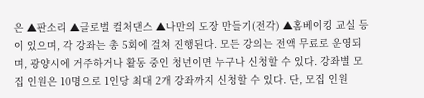은 ▲판소리 ▲글로벌 컬처댄스 ▲나만의 도장 만들기(전각) ▲홈베이킹 교실 등이 있으며, 각 강좌는 총 5회에 걸쳐 진행된다. 모든 강의는 전액 무료로 운영되며, 광양시에 거주하거나 활동 중인 청년이면 누구나 신청할 수 있다. 강좌별 모집 인원은 10명으로 1인당 최대 2개 강좌까지 신청할 수 있다. 단, 모집 인원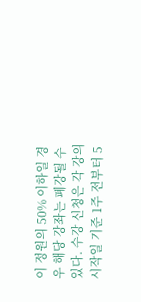이 정원의 50% 이하일 경우 해당 강좌는 폐강될 수 있다. 수강 신청은 각 강의 시작일 기준 1주 전부터 5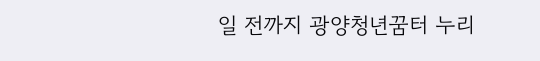일 전까지 광양청년꿈터 누리